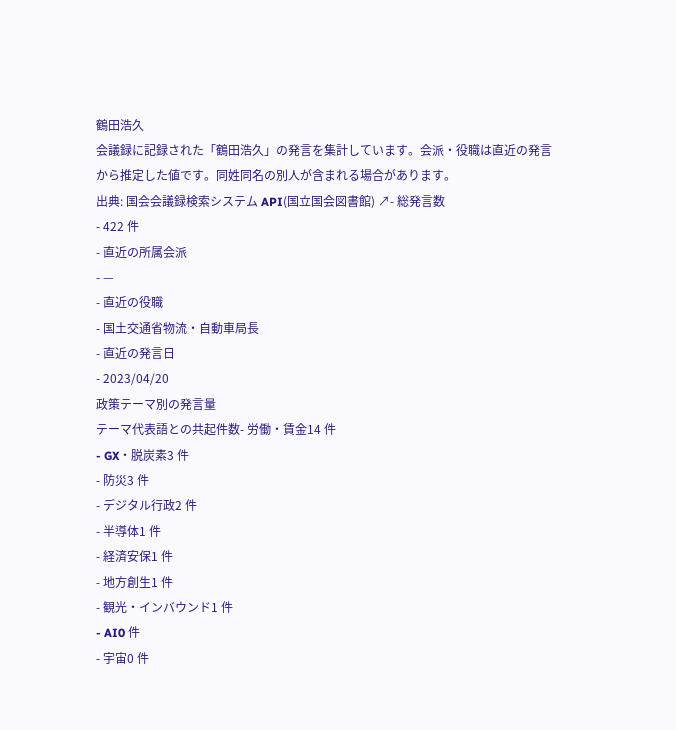鶴田浩久
会議録に記録された「鶴田浩久」の発言を集計しています。会派・役職は直近の発言から推定した値です。同姓同名の別人が含まれる場合があります。
出典: 国会会議録検索システム API(国立国会図書館) ↗- 総発言数
- 422 件
- 直近の所属会派
- —
- 直近の役職
- 国土交通省物流・自動車局長
- 直近の発言日
- 2023/04/20
政策テーマ別の発言量
テーマ代表語との共起件数- 労働・賃金14 件
- GX・脱炭素3 件
- 防災3 件
- デジタル行政2 件
- 半導体1 件
- 経済安保1 件
- 地方創生1 件
- 観光・インバウンド1 件
- AI0 件
- 宇宙0 件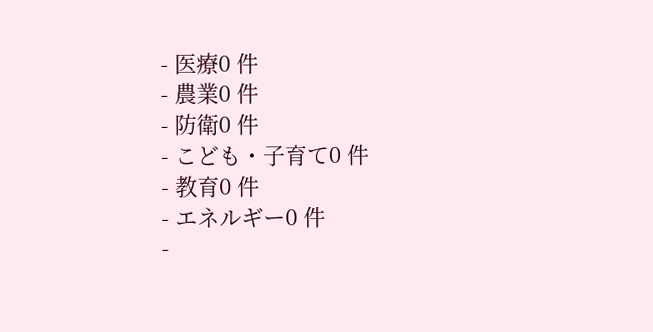- 医療0 件
- 農業0 件
- 防衛0 件
- こども・子育て0 件
- 教育0 件
- エネルギー0 件
-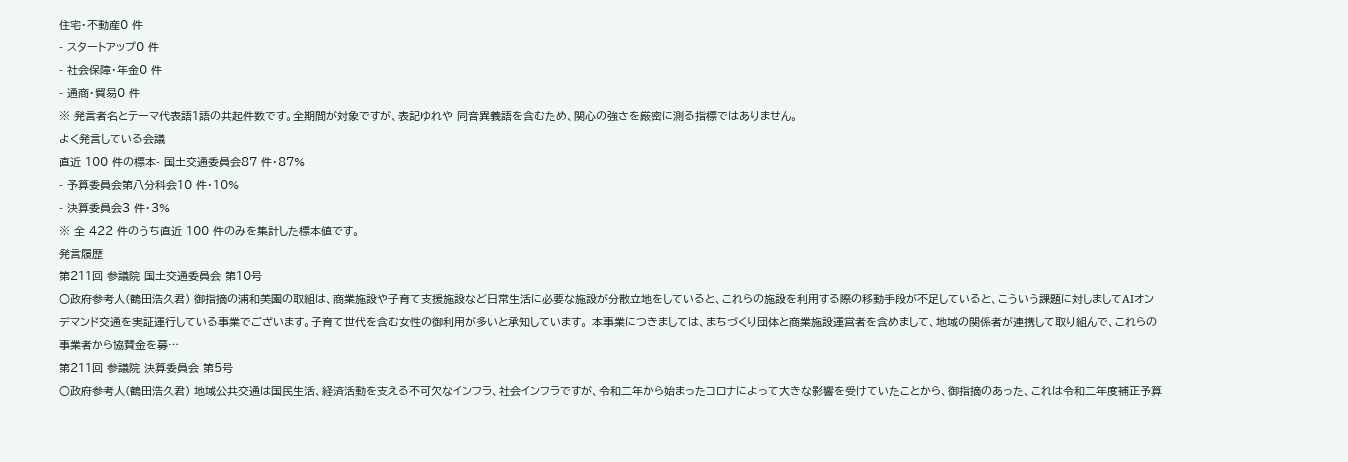住宅・不動産0 件
- スタートアップ0 件
- 社会保障・年金0 件
- 通商・貿易0 件
※ 発言者名とテーマ代表語1語の共起件数です。全期間が対象ですが、表記ゆれや 同音異義語を含むため、関心の強さを厳密に測る指標ではありません。
よく発言している会議
直近 100 件の標本- 国土交通委員会87 件・87%
- 予算委員会第八分科会10 件・10%
- 決算委員会3 件・3%
※ 全 422 件のうち直近 100 件のみを集計した標本値です。
発言履歴
第211回 参議院 国土交通委員会 第10号
○政府参考人(鶴田浩久君) 御指摘の浦和美園の取組は、商業施設や子育て支援施設など日常生活に必要な施設が分散立地をしていると、これらの施設を利用する際の移動手段が不足していると、こういう課題に対しましてAIオンデマンド交通を実証運行している事業でございます。子育て世代を含む女性の御利用が多いと承知しています。 本事業につきましては、まちづくり団体と商業施設運営者を含めまして、地域の関係者が連携して取り組んで、これらの事業者から協賛金を募…
第211回 参議院 決算委員会 第5号
○政府参考人(鶴田浩久君) 地域公共交通は国民生活、経済活動を支える不可欠なインフラ、社会インフラですが、令和二年から始まったコロナによって大きな影響を受けていたことから、御指摘のあった、これは令和二年度補正予算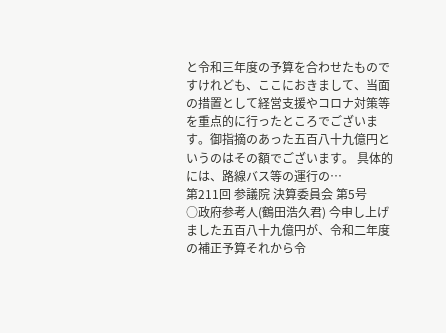と令和三年度の予算を合わせたものですけれども、ここにおきまして、当面の措置として経営支援やコロナ対策等を重点的に行ったところでございます。御指摘のあった五百八十九億円というのはその額でございます。 具体的には、路線バス等の運行の…
第211回 参議院 決算委員会 第5号
○政府参考人(鶴田浩久君) 今申し上げました五百八十九億円が、令和二年度の補正予算それから令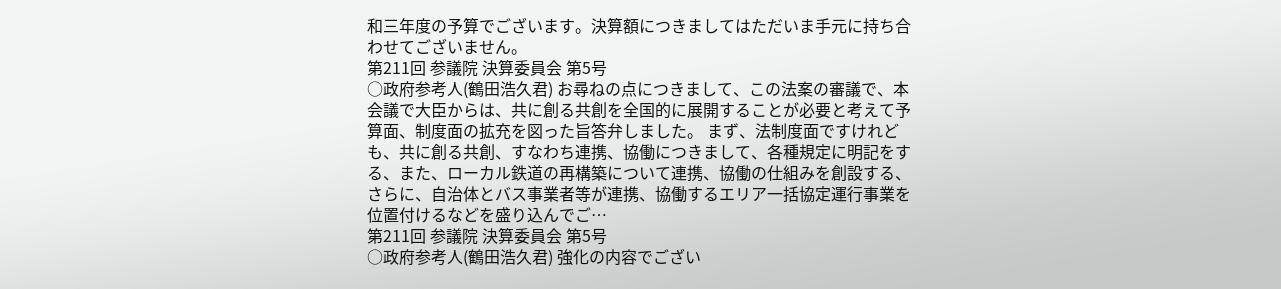和三年度の予算でございます。決算額につきましてはただいま手元に持ち合わせてございません。
第211回 参議院 決算委員会 第5号
○政府参考人(鶴田浩久君) お尋ねの点につきまして、この法案の審議で、本会議で大臣からは、共に創る共創を全国的に展開することが必要と考えて予算面、制度面の拡充を図った旨答弁しました。 まず、法制度面ですけれども、共に創る共創、すなわち連携、協働につきまして、各種規定に明記をする、また、ローカル鉄道の再構築について連携、協働の仕組みを創設する、さらに、自治体とバス事業者等が連携、協働するエリア一括協定運行事業を位置付けるなどを盛り込んでご…
第211回 参議院 決算委員会 第5号
○政府参考人(鶴田浩久君) 強化の内容でござい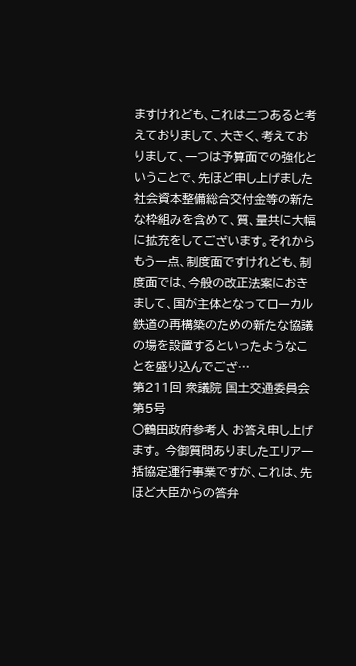ますけれども、これは二つあると考えておりまして、大きく、考えておりまして、一つは予算面での強化ということで、先ほど申し上げました社会資本整備総合交付金等の新たな枠組みを含めて、質、量共に大幅に拡充をしてございます。それからもう一点、制度面ですけれども、制度面では、今般の改正法案におきまして、国が主体となってローカル鉄道の再構築のための新たな協議の場を設置するといったようなことを盛り込んでござ…
第211回 衆議院 国土交通委員会 第5号
○鶴田政府参考人 お答え申し上げます。 今御質問ありましたエリア一括協定運行事業ですが、これは、先ほど大臣からの答弁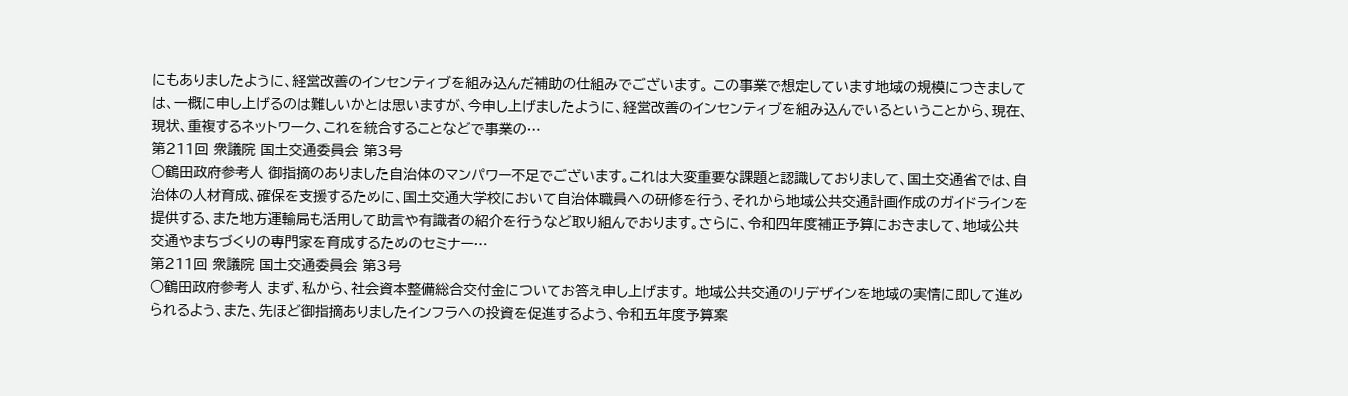にもありましたように、経営改善のインセンティブを組み込んだ補助の仕組みでございます。 この事業で想定しています地域の規模につきましては、一概に申し上げるのは難しいかとは思いますが、今申し上げましたように、経営改善のインセンティブを組み込んでいるということから、現在、現状、重複するネットワーク、これを統合することなどで事業の…
第211回 衆議院 国土交通委員会 第3号
○鶴田政府参考人 御指摘のありました自治体のマンパワー不足でございます。これは大変重要な課題と認識しておりまして、国土交通省では、自治体の人材育成、確保を支援するために、国土交通大学校において自治体職員への研修を行う、それから地域公共交通計画作成のガイドラインを提供する、また地方運輸局も活用して助言や有識者の紹介を行うなど取り組んでおります。さらに、令和四年度補正予算におきまして、地域公共交通やまちづくりの専門家を育成するためのセミナー…
第211回 衆議院 国土交通委員会 第3号
○鶴田政府参考人 まず、私から、社会資本整備総合交付金についてお答え申し上げます。 地域公共交通のリデザインを地域の実情に即して進められるよう、また、先ほど御指摘ありましたインフラへの投資を促進するよう、令和五年度予算案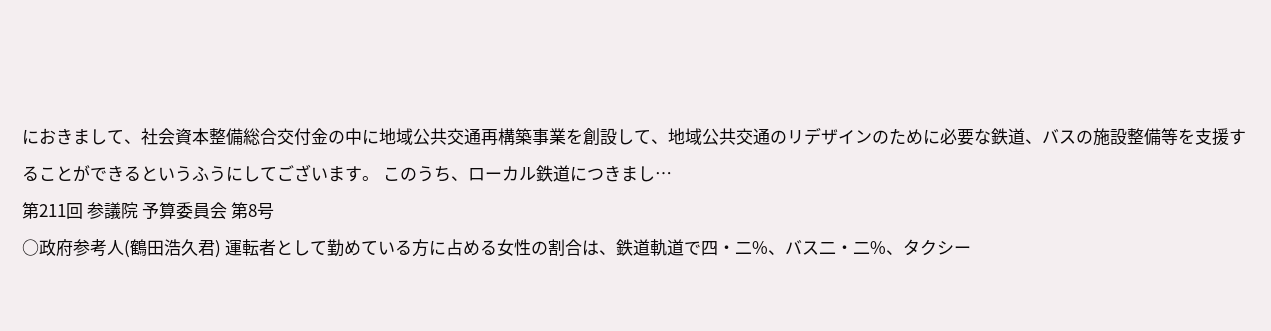におきまして、社会資本整備総合交付金の中に地域公共交通再構築事業を創設して、地域公共交通のリデザインのために必要な鉄道、バスの施設整備等を支援することができるというふうにしてございます。 このうち、ローカル鉄道につきまし…
第211回 参議院 予算委員会 第8号
○政府参考人(鶴田浩久君) 運転者として勤めている方に占める女性の割合は、鉄道軌道で四・二%、バス二・二%、タクシー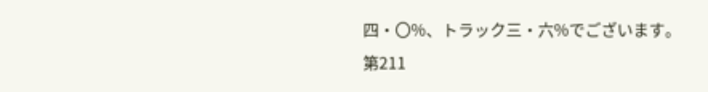四・〇%、トラック三・六%でございます。
第211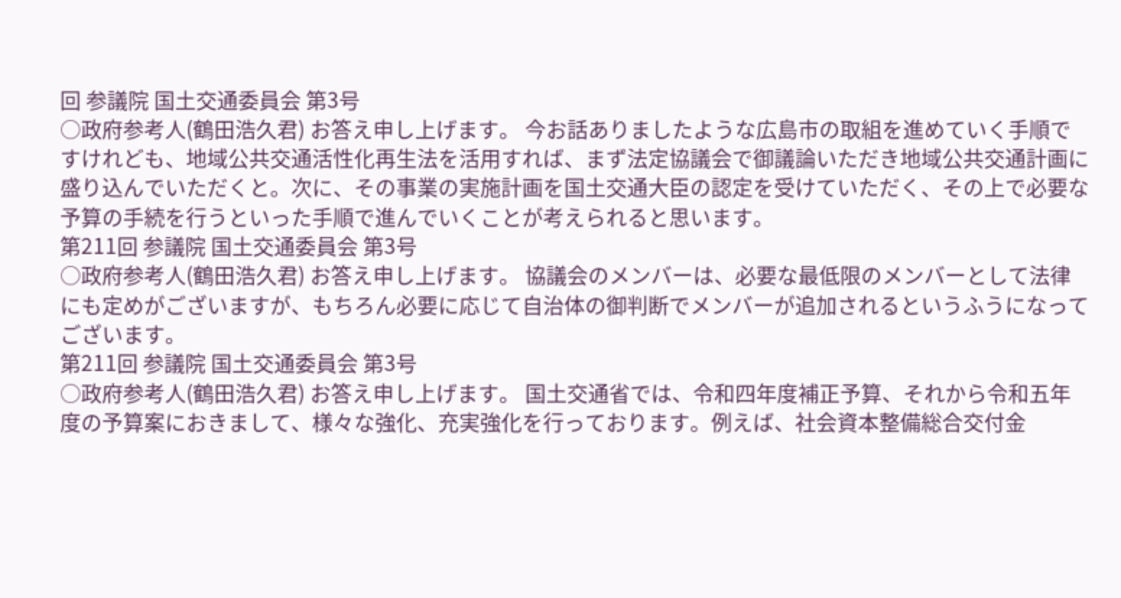回 参議院 国土交通委員会 第3号
○政府参考人(鶴田浩久君) お答え申し上げます。 今お話ありましたような広島市の取組を進めていく手順ですけれども、地域公共交通活性化再生法を活用すれば、まず法定協議会で御議論いただき地域公共交通計画に盛り込んでいただくと。次に、その事業の実施計画を国土交通大臣の認定を受けていただく、その上で必要な予算の手続を行うといった手順で進んでいくことが考えられると思います。
第211回 参議院 国土交通委員会 第3号
○政府参考人(鶴田浩久君) お答え申し上げます。 協議会のメンバーは、必要な最低限のメンバーとして法律にも定めがございますが、もちろん必要に応じて自治体の御判断でメンバーが追加されるというふうになってございます。
第211回 参議院 国土交通委員会 第3号
○政府参考人(鶴田浩久君) お答え申し上げます。 国土交通省では、令和四年度補正予算、それから令和五年度の予算案におきまして、様々な強化、充実強化を行っております。例えば、社会資本整備総合交付金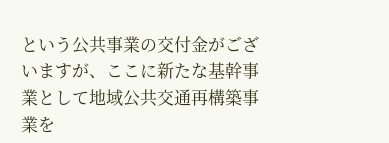という公共事業の交付金がございますが、ここに新たな基幹事業として地域公共交通再構築事業を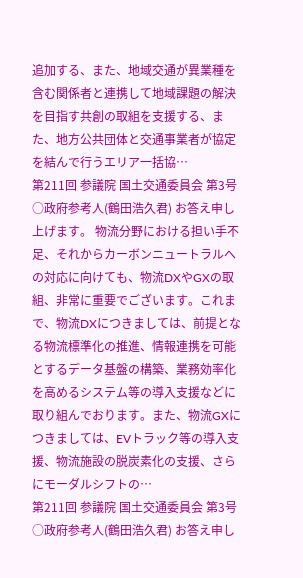追加する、また、地域交通が異業種を含む関係者と連携して地域課題の解決を目指す共創の取組を支援する、また、地方公共団体と交通事業者が協定を結んで行うエリア一括協…
第211回 参議院 国土交通委員会 第3号
○政府参考人(鶴田浩久君) お答え申し上げます。 物流分野における担い手不足、それからカーボンニュートラルへの対応に向けても、物流DXやGXの取組、非常に重要でございます。これまで、物流DXにつきましては、前提となる物流標準化の推進、情報連携を可能とするデータ基盤の構築、業務効率化を高めるシステム等の導入支援などに取り組んでおります。また、物流GXにつきましては、EVトラック等の導入支援、物流施設の脱炭素化の支援、さらにモーダルシフトの…
第211回 参議院 国土交通委員会 第3号
○政府参考人(鶴田浩久君) お答え申し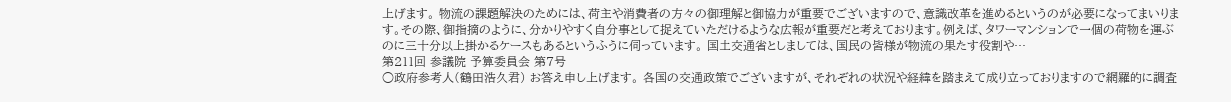上げます。 物流の課題解決のためには、荷主や消費者の方々の御理解と御協力が重要でございますので、意識改革を進めるというのが必要になってまいります。その際、御指摘のように、分かりやすく自分事として捉えていただけるような広報が重要だと考えております。例えば、タワーマンションで一個の荷物を運ぶのに三十分以上掛かるケースもあるというふうに伺っています。 国土交通省としましては、国民の皆様が物流の果たす役割や…
第211回 参議院 予算委員会 第7号
○政府参考人(鶴田浩久君) お答え申し上げます。 各国の交通政策でございますが、それぞれの状況や経緯を踏まえて成り立っておりますので網羅的に調査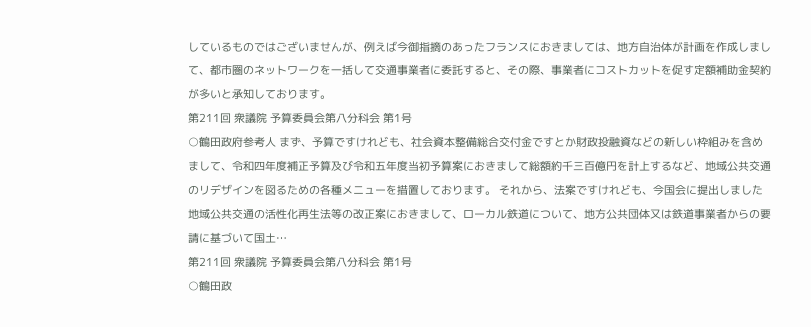しているものではございませんが、例えば今御指摘のあったフランスにおきましては、地方自治体が計画を作成しまして、都市圏のネットワークを一括して交通事業者に委託すると、その際、事業者にコストカットを促す定額補助金契約が多いと承知しております。
第211回 衆議院 予算委員会第八分科会 第1号
○鶴田政府参考人 まず、予算ですけれども、社会資本整備総合交付金ですとか財政投融資などの新しい枠組みを含めまして、令和四年度補正予算及び令和五年度当初予算案におきまして総額約千三百億円を計上するなど、地域公共交通のリデザインを図るための各種メニューを措置しております。 それから、法案ですけれども、今国会に提出しました地域公共交通の活性化再生法等の改正案におきまして、ローカル鉄道について、地方公共団体又は鉄道事業者からの要請に基づいて国土…
第211回 衆議院 予算委員会第八分科会 第1号
○鶴田政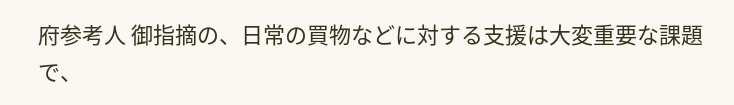府参考人 御指摘の、日常の買物などに対する支援は大変重要な課題で、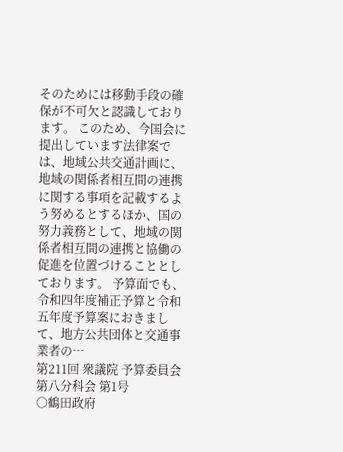そのためには移動手段の確保が不可欠と認識しております。 このため、今国会に提出しています法律案では、地域公共交通計画に、地域の関係者相互間の連携に関する事項を記載するよう努めるとするほか、国の努力義務として、地域の関係者相互間の連携と協働の促進を位置づけることとしております。 予算面でも、令和四年度補正予算と令和五年度予算案におきまして、地方公共団体と交通事業者の…
第211回 衆議院 予算委員会第八分科会 第1号
○鶴田政府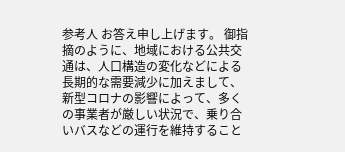参考人 お答え申し上げます。 御指摘のように、地域における公共交通は、人口構造の変化などによる長期的な需要減少に加えまして、新型コロナの影響によって、多くの事業者が厳しい状況で、乗り合いバスなどの運行を維持すること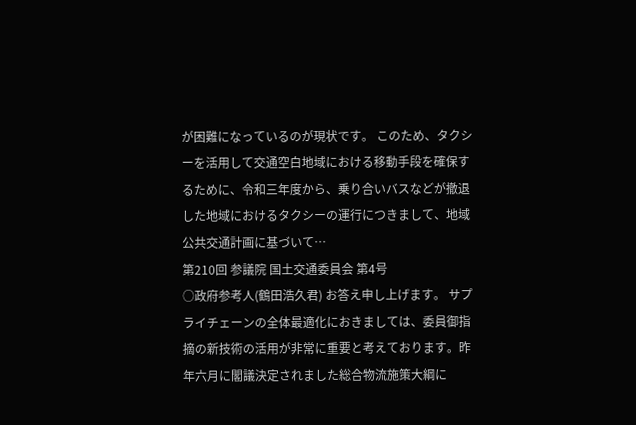が困難になっているのが現状です。 このため、タクシーを活用して交通空白地域における移動手段を確保するために、令和三年度から、乗り合いバスなどが撤退した地域におけるタクシーの運行につきまして、地域公共交通計画に基づいて…
第210回 参議院 国土交通委員会 第4号
○政府参考人(鶴田浩久君) お答え申し上げます。 サプライチェーンの全体最適化におきましては、委員御指摘の新技術の活用が非常に重要と考えております。昨年六月に閣議決定されました総合物流施策大綱に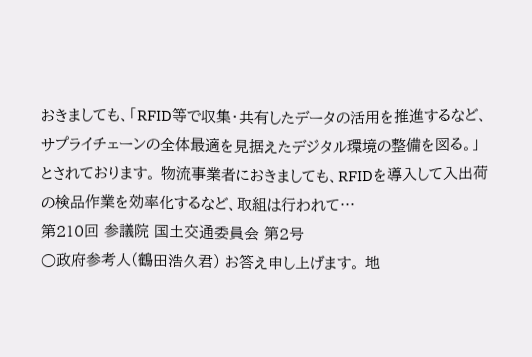おきましても、「RFID等で収集・共有したデータの活用を推進するなど、サプライチェーンの全体最適を見据えたデジタル環境の整備を図る。」とされております。 物流事業者におきましても、RFIDを導入して入出荷の検品作業を効率化するなど、取組は行われて…
第210回 参議院 国土交通委員会 第2号
○政府参考人(鶴田浩久君) お答え申し上げます。 地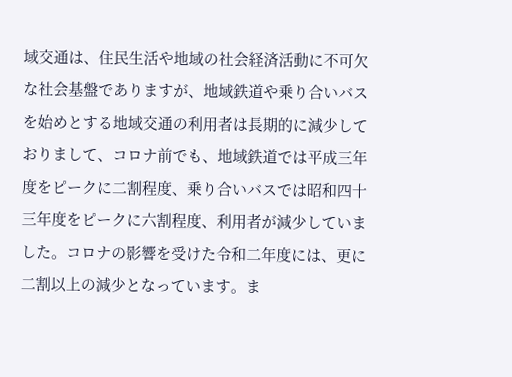域交通は、住民生活や地域の社会経済活動に不可欠な社会基盤でありますが、地域鉄道や乗り合いバスを始めとする地域交通の利用者は長期的に減少しておりまして、コロナ前でも、地域鉄道では平成三年度をピークに二割程度、乗り合いバスでは昭和四十三年度をピークに六割程度、利用者が減少していました。コロナの影響を受けた令和二年度には、更に二割以上の減少となっています。ま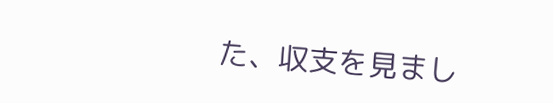た、収支を見まし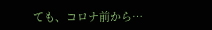ても、コロナ前から…